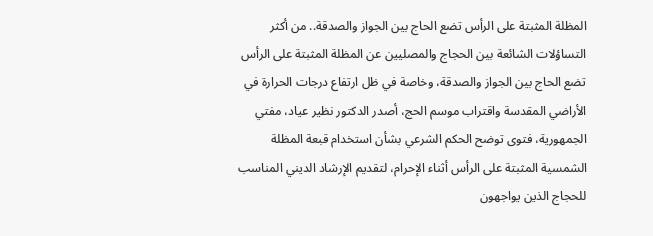المظلة المثبتة على الرأس تضع الحاج بين الجواز والصدقة.. من أكثر التساؤلات الشائعة بين الحجاج والمصليين عن المظلة المثبتة على الرأس تضع الحاج بين الجواز والصدقة، وخاصة في ظل ارتفاع درجات الحرارة في الأراضي المقدسة واقتراب موسم الحج، أصدر الدكتور نظير عياد، مفتي الجمهورية، فتوى توضح الحكم الشرعي بشأن استخدام قبعة المظلة الشمسية المثبتة على الرأس أثناء الإحرام، لتقديم الإرشاد الديني المناسب للحجاج الذين يواجهون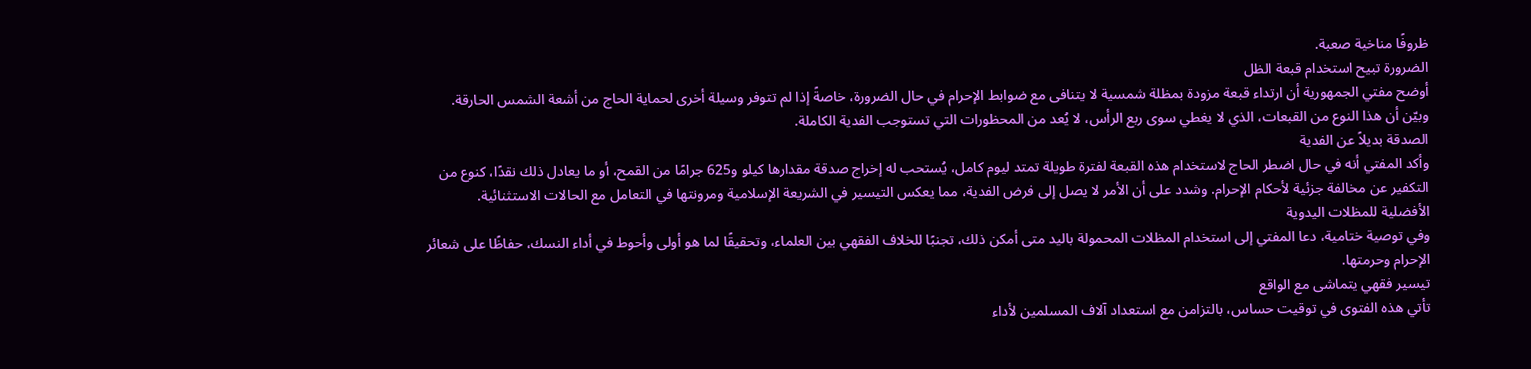ظروفًا مناخية صعبة.
الضرورة تبيح استخدام قبعة الظل
أوضح مفتي الجمهورية أن ارتداء قبعة مزودة بمظلة شمسية لا يتنافى مع ضوابط الإحرام في حال الضرورة، خاصةً إذا لم تتوفر وسيلة أخرى لحماية الحاج من أشعة الشمس الحارقة. وبيّن أن هذا النوع من القبعات، الذي لا يغطي سوى ربع الرأس، لا يُعد من المحظورات التي تستوجب الفدية الكاملة.
الصدقة بديلاً عن الفدية
وأكد المفتي أنه في حال اضطر الحاج لاستخدام هذه القبعة لفترة طويلة تمتد ليوم كامل، يُستحب له إخراج صدقة مقدارها كيلو و625 جرامًا من القمح، أو ما يعادل ذلك نقدًا، كنوع من التكفير عن مخالفة جزئية لأحكام الإحرام. وشدد على أن الأمر لا يصل إلى فرض الفدية، مما يعكس التيسير في الشريعة الإسلامية ومرونتها في التعامل مع الحالات الاستثنائية.
الأفضلية للمظلات اليدوية
وفي توصية ختامية، دعا المفتي إلى استخدام المظلات المحمولة باليد متى أمكن ذلك، تجنبًا للخلاف الفقهي بين العلماء، وتحقيقًا لما هو أولى وأحوط في أداء النسك، حفاظًا على شعائر الإحرام وحرمتها.
تيسير فقهي يتماشى مع الواقع
تأتي هذه الفتوى في توقيت حساس، بالتزامن مع استعداد آلاف المسلمين لأداء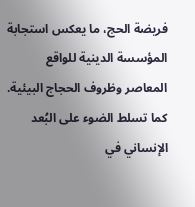فريضة الحج، ما يعكس استجابة المؤسسة الدينية للواقع المعاصر وظروف الحجاج البيئية. كما تسلط الضوء على البُعد الإنساني في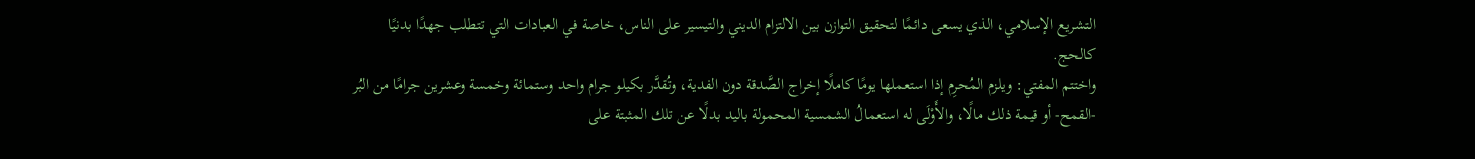التشريع الإسلامي، الذي يسعى دائمًا لتحقيق التوازن بين الالتزام الديني والتيسير على الناس، خاصة في العبادات التي تتطلب جهدًا بدنيًا كالحج.
واختتم المفتي: ويلزم المُحرِم إذا استعملها يومًا كاملًا إخراج الصَّدقة دون الفدية، وتُقدَّر بكيلو جرام واحد وستمائة وخمسة وعشرين جرامًا من البُر -القمح- أو قيمة ذلك مالًا، والأَوْلَى له استعمالُ الشمسية المحمولة باليد بدلًا عن تلك المثبتة على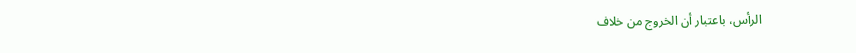الرأس، باعتبار أن الخروج من خلاف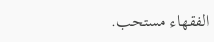الفقهاء مستحب.